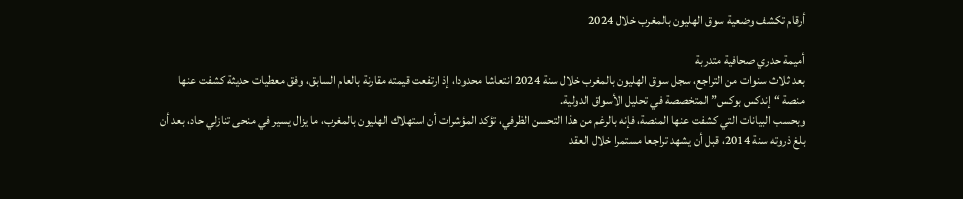أرقام تكشف وضعية سوق الهليون بالمغرب خلال 2024

أميمة حدري صحافية متدربة
بعد ثلاث سنوات من التراجع، سجل سوق الهليون بالمغرب خلال سنة 2024 انتعاشا محدودا، إذ ارتفعت قيمته مقارنة بالعام السابق، وفق معطيات حديثة كشفت عنها منصة “إندكس بوكس” المتخصصة في تحليل الأسواق الدولية.
وبحسب البيانات التي كشفت عنها المنصة، فإنه بالرغم من هذا التحسن الظرفي، تؤكد المؤشرات أن استهلاك الهليون بالمغرب، ما يزال يسير في منحى تنازلي حاد، بعد أن بلغ ذروته سنة 2014، قبل أن يشهد تراجعا مستمرا خلال العقد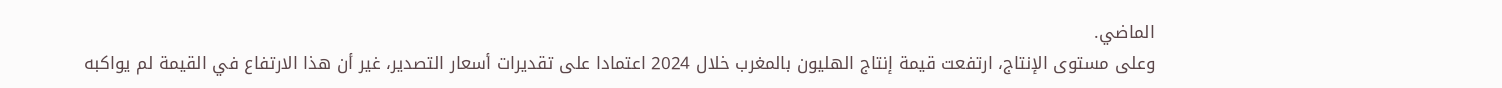الماضي.
وعلى مستوى الإنتاج، ارتفعت قيمة إنتاج الهليون بالمغرب خلال 2024 اعتمادا على تقديرات أسعار التصدير، غير أن هذا الارتفاع في القيمة لم يواكبه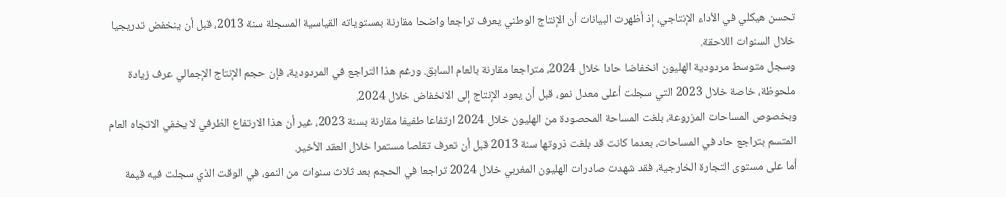تحسن هيكلي في الأداء الإنتاجي، إذ أظهرت البيانات أن الإنتاج الوطني يعرف تراجعا واضحا مقارنة بمستوياته القياسية المسجلة سنة 2013، قبل أن ينخفض تدريجيا خلال السنوات اللاحقة.
وسجل متوسط مردودية الهليون انخفاضا حادا خلال 2024، متراجعا مقارنة بالعام السابق. ورغم هذا التراجع في المردودية، فإن حجم الإنتاج الإجمالي عرف زيادة ملحوظة، خاصة خلال 2023 التي سجلت أعلى معدل نمو، قبل أن يعود الإنتاج إلى الانخفاض خلال 2024.
وبخصوص المساحات المزروعة، بلغت المساحة المحصودة من الهليون خلال 2024 ارتفاعا طفيفا مقارنة بسنة 2023، غير أن هذا الارتفاع الظرفي لا يخفي الاتجاه العام المتسم بتراجع حاد في المساحات، بعدما كانت قد بلغت ذروتها سنة 2013 قبل أن تعرف تقلصا مستمرا خلال العقد الأخير.
أما على مستوى التجارة الخارجية، فقد شهدت صادرات الهليون المغربي خلال 2024 تراجعا في الحجم بعد ثلاث سنوات من النمو، في الوقت الذي سجلت فيه قيمة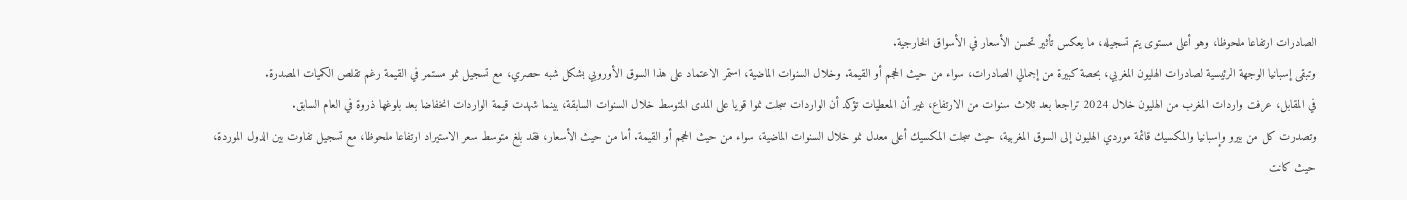الصادرات ارتفاعا ملحوظا، وهو أعلى مستوى يتم تسجيله، ما يعكس تأثير تحسن الأسعار في الأسواق الخارجية.
وتبقى إسبانيا الوجهة الرئيسية لصادرات الهليون المغربي، بحصة كبيرة من إجمالي الصادرات، سواء من حيث الحجم أو القيمة. وخلال السنوات الماضية، استمر الاعتماد على هذا السوق الأوروبي بشكل شبه حصري، مع تسجيل نمو مستمر في القيمة رغم تقلص الكميات المصدرة.
في المقابل، عرفت واردات المغرب من الهليون خلال 2024 تراجعا بعد ثلاث سنوات من الارتفاع، غير أن المعطيات تؤكد أن الواردات سجلت نموا قويا على المدى المتوسط خلال السنوات السابقة، بينما شهدت قيمة الواردات انخفاضا بعد بلوغها ذروة في العام السابق.
وتصدرت كل من بيرو وإسبانيا والمكسيك قائمة موردي الهليون إلى السوق المغربية، حيث سجلت المكسيك أعلى معدل نمو خلال السنوات الماضية، سواء من حيث الحجم أو القيمة. أما من حيث الأسعار، فقد بلغ متوسط سعر الاستيراد ارتفاعا ملحوظا، مع تسجيل تفاوت بين الدول الموردة، حيث كانت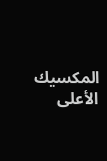المكسيك الأعلى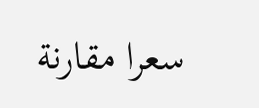سعرا مقارنة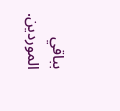بباقي الموردين.